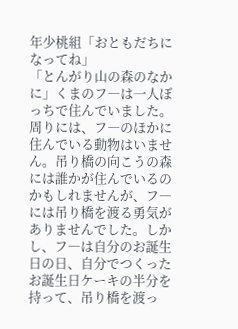年少桃組「おともだちになってね」
「とんがり山の森のなかに」くまのフ―は一人ぼっちで住んでいました。周りには、フ―のほかに住んでいる動物はいません。吊り橋の向こうの森には誰かが住んでいるのかもしれませんが、フ―には吊り橋を渡る勇気がありませんでした。しかし、フ―は自分のお誕生日の日、自分でつくったお誕生日ケーキの半分を持って、吊り橋を渡っ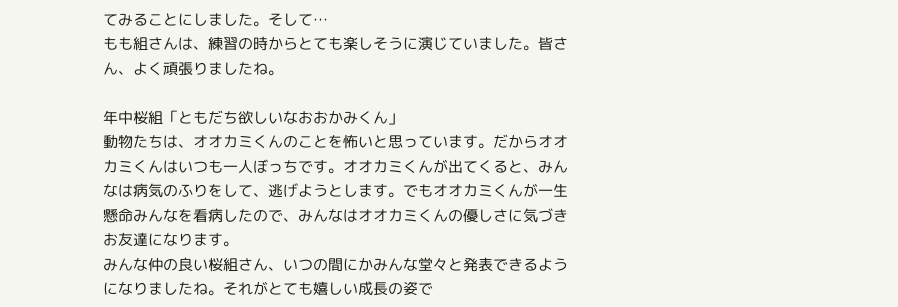てみることにしました。そして…
もも組さんは、練習の時からとても楽しそうに演じていました。皆さん、よく頑張りましたね。

年中桜組「ともだち欲しいなおおかみくん」
動物たちは、オオカミくんのことを怖いと思っています。だからオオカミくんはいつも一人ぼっちです。オオカミくんが出てくると、みんなは病気のふりをして、逃げようとします。でもオオカミくんが一生懸命みんなを看病したので、みんなはオオカミくんの優しさに気づきお友達になります。
みんな仲の良い桜組さん、いつの間にかみんな堂々と発表できるようになりましたね。それがとても嬉しい成長の姿で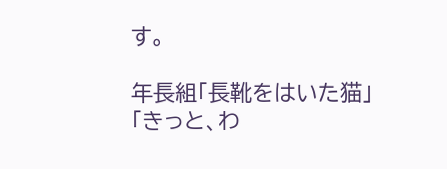す。

年長組「長靴をはいた猫」
「きっと、わ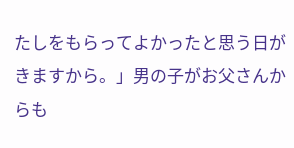たしをもらってよかったと思う日がきますから。」男の子がお父さんからも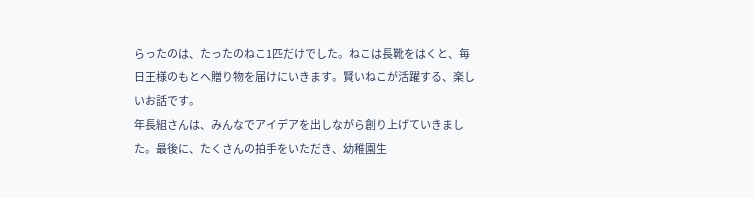らったのは、たったのねこ1匹だけでした。ねこは長靴をはくと、毎日王様のもとへ贈り物を届けにいきます。賢いねこが活躍する、楽しいお話です。
年長組さんは、みんなでアイデアを出しながら創り上げていきました。最後に、たくさんの拍手をいただき、幼稚園生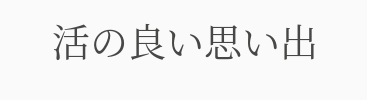活の良い思い出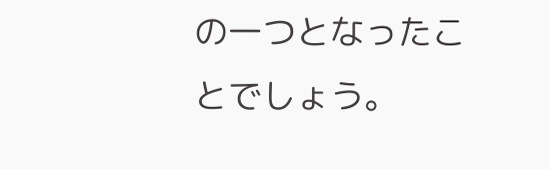の一つとなったことでしょう。